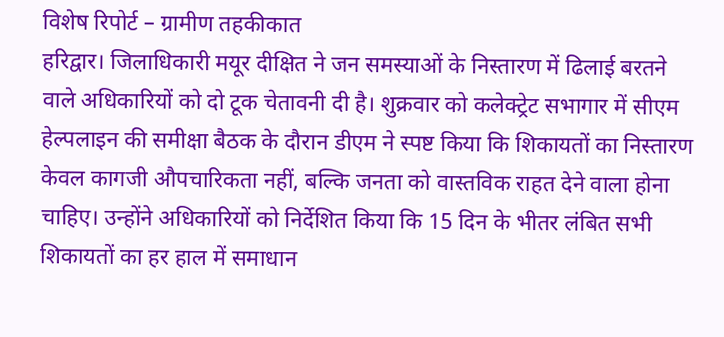विशेष रिपोर्ट – ग्रामीण तहकीकात
हरिद्वार। जिलाधिकारी मयूर दीक्षित ने जन समस्याओं के निस्तारण में ढिलाई बरतने वाले अधिकारियों को दो टूक चेतावनी दी है। शुक्रवार को कलेक्ट्रेट सभागार में सीएम हेल्पलाइन की समीक्षा बैठक के दौरान डीएम ने स्पष्ट किया कि शिकायतों का निस्तारण केवल कागजी औपचारिकता नहीं, बल्कि जनता को वास्तविक राहत देने वाला होना चाहिए। उन्होंने अधिकारियों को निर्देशित किया कि 15 दिन के भीतर लंबित सभी शिकायतों का हर हाल में समाधान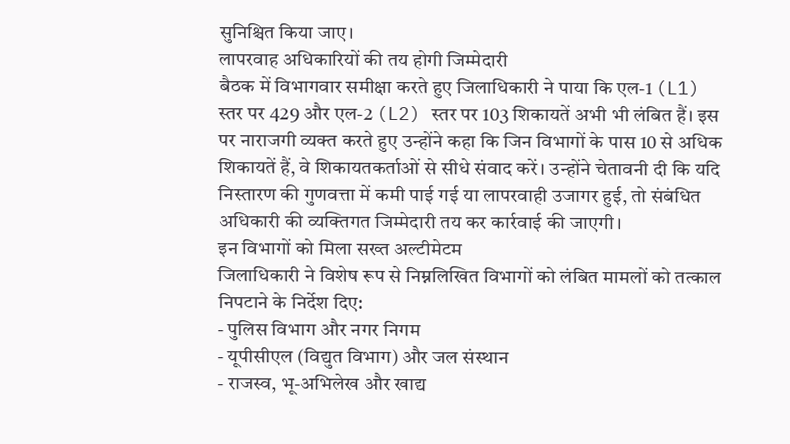सुनिश्चित किया जाए।
लापरवाह अधिकारियों की तय होगी जिम्मेदारी
बैठक में विभागवार समीक्षा करते हुए जिलाधिकारी ने पाया कि एल-1 (L1) स्तर पर 429 और एल-2 (L2) स्तर पर 103 शिकायतें अभी भी लंबित हैं। इस पर नाराजगी व्यक्त करते हुए उन्होंने कहा कि जिन विभागों के पास 10 से अधिक शिकायतें हैं, वे शिकायतकर्ताओं से सीधे संवाद करें। उन्होंने चेतावनी दी कि यदि निस्तारण की गुणवत्ता में कमी पाई गई या लापरवाही उजागर हुई, तो संबंधित अधिकारी की व्यक्तिगत जिम्मेदारी तय कर कार्रवाई की जाएगी।
इन विभागों को मिला सख्त अल्टीमेटम
जिलाधिकारी ने विशेष रूप से निम्नलिखित विभागों को लंबित मामलों को तत्काल निपटाने के निर्देश दिए:
- पुलिस विभाग और नगर निगम
- यूपीसीएल (विद्युत विभाग) और जल संस्थान
- राजस्व, भू-अभिलेख और खाद्य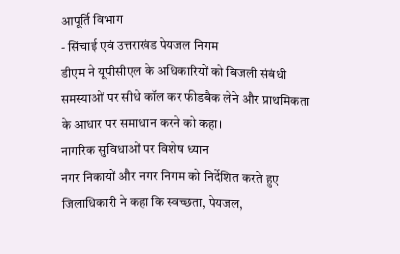आपूर्ति विभाग
- सिंचाई एवं उत्तराखंड पेयजल निगम
डीएम ने यूपीसीएल के अधिकारियों को बिजली संबंधी समस्याओं पर सीधे कॉल कर फीडबैक लेने और प्राथमिकता के आधार पर समाधान करने को कहा।
नागरिक सुविधाओं पर विशेष ध्यान
नगर निकायों और नगर निगम को निर्देशित करते हुए जिलाधिकारी ने कहा कि स्वच्छता, पेयजल,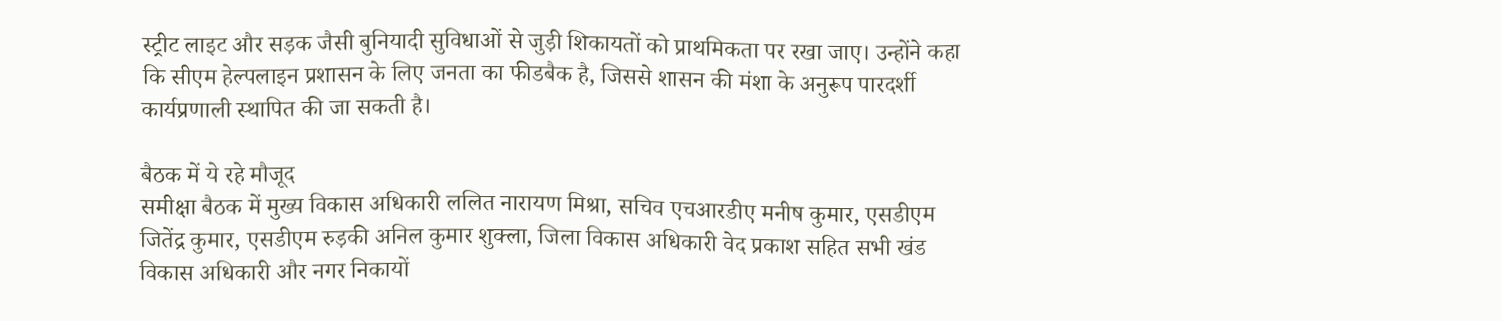स्ट्रीट लाइट और सड़क जैसी बुनियादी सुविधाओं से जुड़ी शिकायतों को प्राथमिकता पर रखा जाए। उन्होंने कहा कि सीएम हेल्पलाइन प्रशासन के लिए जनता का फीडबैक है, जिससे शासन की मंशा के अनुरूप पारदर्शी कार्यप्रणाली स्थापित की जा सकती है।

बैठक में ये रहे मौजूद
समीक्षा बैठक में मुख्य विकास अधिकारी ललित नारायण मिश्रा, सचिव एचआरडीए मनीष कुमार, एसडीएम जितेंद्र कुमार, एसडीएम रुड़की अनिल कुमार शुक्ला, जिला विकास अधिकारी वेद प्रकाश सहित सभी खंड विकास अधिकारी और नगर निकायों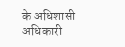के अधिशासी अधिकारी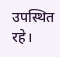उपस्थित रहे।